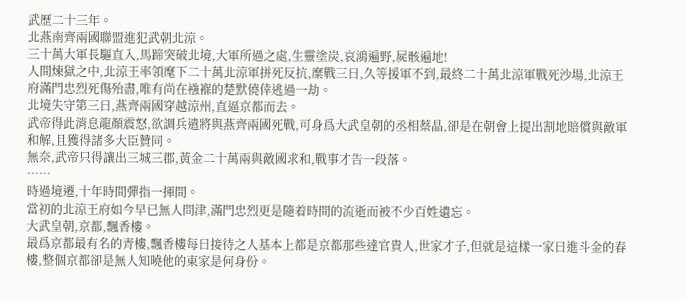武歷二十三年。
北燕南齊兩國聯盟進犯武朝北涼。
三十萬大軍長驅直入,馬蹄突破北境,大軍所過之處,生靈塗炭,哀鴻遍野,屍骸遍地!
人間煉獄之中,北涼王率領麾下二十萬北涼軍拼死反抗,糜戰三日,久等援軍不到,最終二十萬北涼軍戰死沙場,北涼王府滿門忠烈死傷殆盡,唯有尚在襁褓的楚默僥倖逃過一劫。
北境失守第三日,燕齊兩國穿越涼州,直逼京都而去。
武帝得此消息龍顏震怒,欲調兵遣將與燕齊兩國死戰,可身爲大武皇朝的丞相蔡晶,卻是在朝會上提出割地賠償與敵軍和解,且獲得諸多大臣贊同。
無奈,武帝只得讓出三城三郡,黃金二十萬兩與敵國求和,戰事才告一段落。
……
時過境遷,十年時間彈指一揮間。
當初的北涼王府如今早已無人問津,滿門忠烈更是隨着時間的流逝而被不少百姓遺忘。
大武皇朝,京都,飄香樓。
最爲京都最有名的青樓,飄香樓每日接待之人基本上都是京都那些達官貴人,世家才子,但就是這樣一家日進斗金的春樓,整個京都卻是無人知曉他的東家是何身份。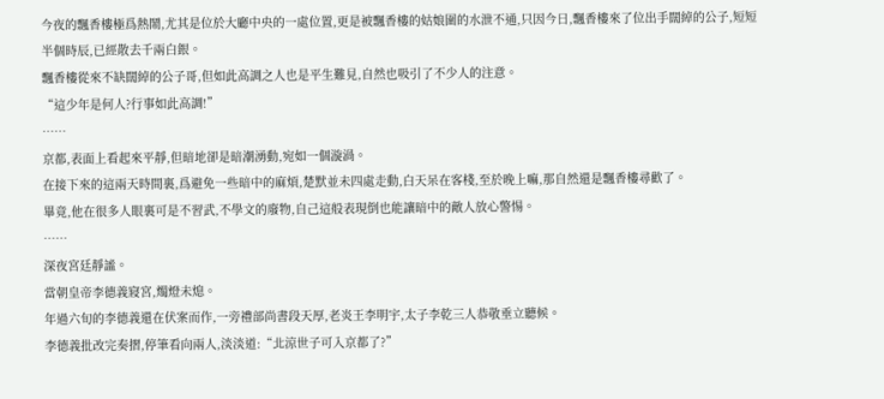今夜的飄香樓極爲熱鬧,尤其是位於大廳中央的一處位置,更是被飄香樓的姑娘圍的水泄不通,只因今日,飄香樓來了位出手闊綽的公子,短短半個時辰,已經散去千兩白銀。
飄香樓從來不缺闊綽的公子哥,但如此高調之人也是平生難見,自然也吸引了不少人的注意。
“這少年是何人?行事如此高調!”
……
京都,表面上看起來平靜,但暗地卻是暗潮湧動,宛如一個漩渦。
在接下來的這兩天時間裏,爲避免一些暗中的麻煩,楚默並未四處走動,白天呆在客棧,至於晚上嘛,那自然還是飄香樓尋歡了。
畢竟,他在很多人眼裏可是不習武,不學文的廢物,自己這般表現倒也能讓暗中的敵人放心警惕。
……
深夜宮廷靜謐。
當朝皇帝李德義寢宮,燭燈未熄。
年過六旬的李德義還在伏案而作,一旁禮部尚書段天厚,老炎王李明宇,太子李乾三人恭敬垂立聽候。
李德義批改完奏摺,停筆看向兩人,淡淡道:“北涼世子可入京都了?”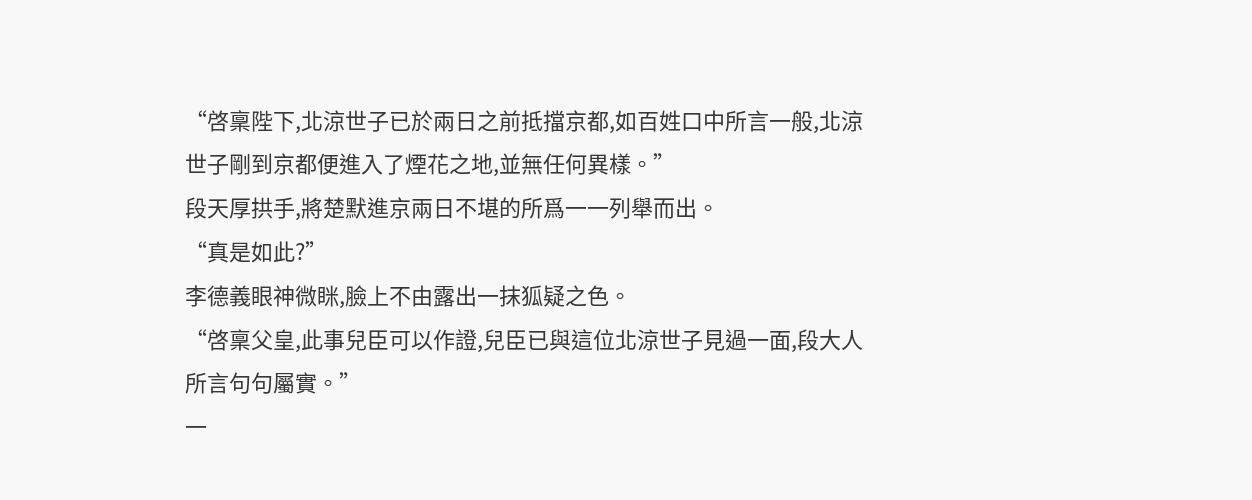“啓稟陛下,北涼世子已於兩日之前抵擋京都,如百姓口中所言一般,北涼世子剛到京都便進入了煙花之地,並無任何異樣。”
段天厚拱手,將楚默進京兩日不堪的所爲一一列舉而出。
“真是如此?”
李德義眼神微眯,臉上不由露出一抹狐疑之色。
“啓稟父皇,此事兒臣可以作證,兒臣已與這位北涼世子見過一面,段大人所言句句屬實。”
一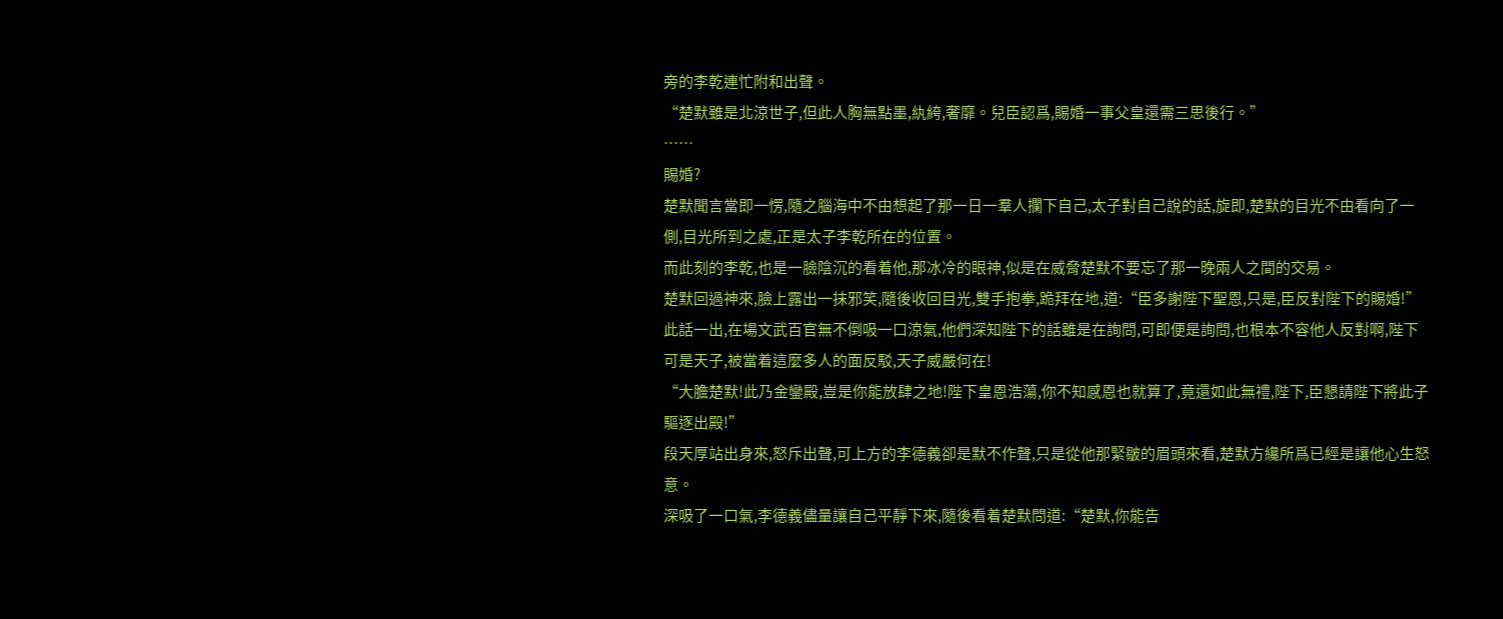旁的李乾連忙附和出聲。
“楚默雖是北涼世子,但此人胸無點墨,紈絝,奢靡。兒臣認爲,賜婚一事父皇還需三思後行。”
……
賜婚?
楚默聞言當即一愣,隨之腦海中不由想起了那一日一羣人攔下自己,太子對自己說的話,旋即,楚默的目光不由看向了一側,目光所到之處,正是太子李乾所在的位置。
而此刻的李乾,也是一臉陰沉的看着他,那冰冷的眼神,似是在威脅楚默不要忘了那一晚兩人之間的交易。
楚默回過神來,臉上露出一抹邪笑,隨後收回目光,雙手抱拳,跪拜在地,道:“臣多謝陛下聖恩,只是,臣反對陛下的賜婚!”
此話一出,在場文武百官無不倒吸一口涼氣,他們深知陛下的話雖是在詢問,可即便是詢問,也根本不容他人反對啊,陛下可是天子,被當着這麼多人的面反駁,天子威嚴何在!
“大膽楚默!此乃金鑾殿,豈是你能放肆之地!陛下皇恩浩蕩,你不知感恩也就算了,竟還如此無禮,陛下,臣懇請陛下將此子驅逐出殿!”
段天厚站出身來,怒斥出聲,可上方的李德義卻是默不作聲,只是從他那緊皺的眉頭來看,楚默方纔所爲已經是讓他心生怒意。
深吸了一口氣,李德義儘量讓自己平靜下來,隨後看着楚默問道:“楚默,你能告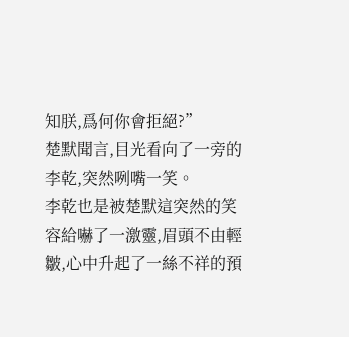知朕,爲何你會拒絕?”
楚默聞言,目光看向了一旁的李乾,突然咧嘴一笑。
李乾也是被楚默這突然的笑容給嚇了一激靈,眉頭不由輕皺,心中升起了一絲不祥的預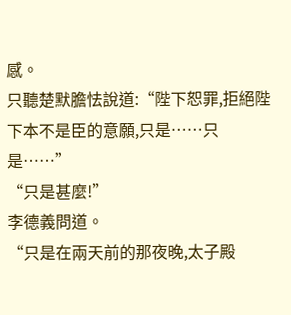感。
只聽楚默膽怯說道:“陛下恕罪,拒絕陛下本不是臣的意願,只是……只是……”
“只是甚麼!”
李德義問道。
“只是在兩天前的那夜晚,太子殿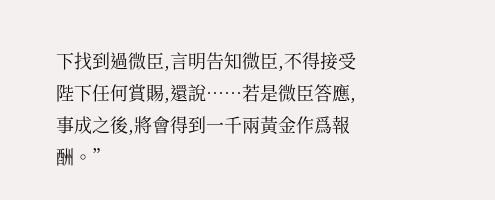下找到過微臣,言明告知微臣,不得接受陛下任何賞賜,還說……若是微臣答應,事成之後,將會得到一千兩黃金作爲報酬。”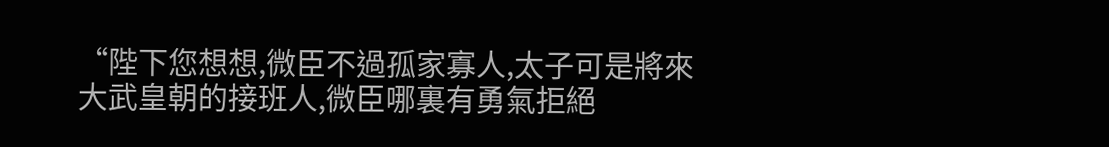“陛下您想想,微臣不過孤家寡人,太子可是將來大武皇朝的接班人,微臣哪裏有勇氣拒絕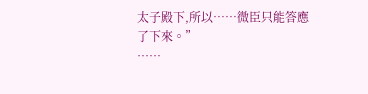太子殿下,所以……微臣只能答應了下來。”
……